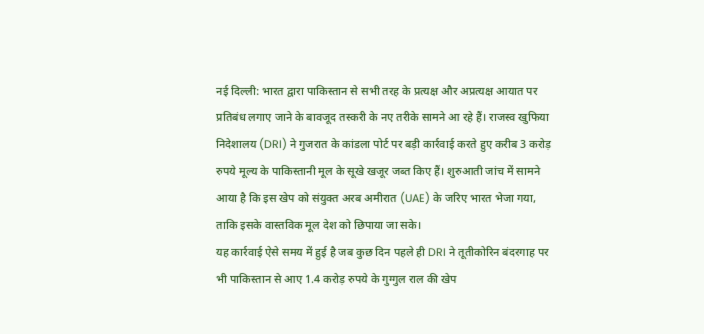नई दिल्ली: भारत द्वारा पाकिस्तान से सभी तरह के प्रत्यक्ष और अप्रत्यक्ष आयात पर प्रतिबंध लगाए जाने के बावजूद तस्करी के नए तरीके सामने आ रहे हैं। राजस्व खुफिया निदेशालय (DRI) ने गुजरात के कांडला पोर्ट पर बड़ी कार्रवाई करते हुए करीब 3 करोड़ रुपये मूल्य के पाकिस्तानी मूल के सूखे खजूर जब्त किए हैं। शुरुआती जांच में सामने आया है कि इस खेप को संयुक्त अरब अमीरात (UAE) के जरिए भारत भेजा गया, ताकि इसके वास्तविक मूल देश को छिपाया जा सके।
यह कार्रवाई ऐसे समय में हुई है जब कुछ दिन पहले ही DRI ने तूतीकोरिन बंदरगाह पर भी पाकिस्तान से आए 1.4 करोड़ रुपये के गुग्गुल राल की खेप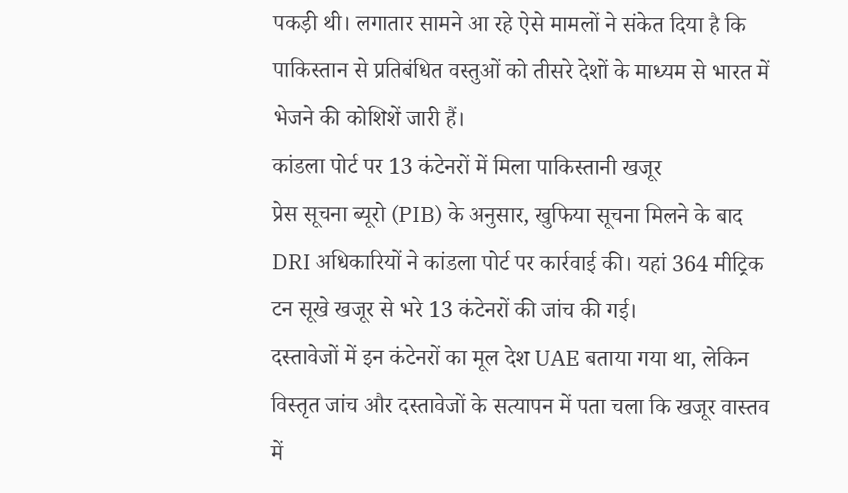पकड़ी थी। लगातार सामने आ रहे ऐसे मामलों ने संकेत दिया है कि पाकिस्तान से प्रतिबंधित वस्तुओं को तीसरे देशों के माध्यम से भारत में भेजने की कोशिशें जारी हैं।
कांडला पोर्ट पर 13 कंटेनरों में मिला पाकिस्तानी खजूर
प्रेस सूचना ब्यूरो (PIB) के अनुसार, खुफिया सूचना मिलने के बाद DRI अधिकारियों ने कांडला पोर्ट पर कार्रवाई की। यहां 364 मीट्रिक टन सूखे खजूर से भरे 13 कंटेनरों की जांच की गई।
दस्तावेजों में इन कंटेनरों का मूल देश UAE बताया गया था, लेकिन विस्तृत जांच और दस्तावेजों के सत्यापन में पता चला कि खजूर वास्तव में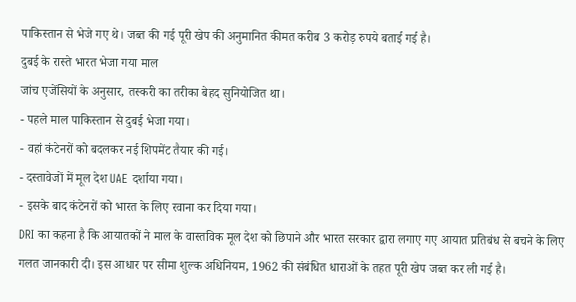पाकिस्तान से भेजे गए थे। जब्त की गई पूरी खेप की अनुमानित कीमत करीब 3 करोड़ रुपये बताई गई है।
दुबई के रास्ते भारत भेजा गया माल
जांच एजेंसियों के अनुसार, तस्करी का तरीका बेहद सुनियोजित था।
- पहले माल पाकिस्तान से दुबई भेजा गया।
- वहां कंटेनरों को बदलकर नई शिपमेंट तैयार की गई।
- दस्तावेजों में मूल देश UAE दर्शाया गया।
- इसके बाद कंटेनरों को भारत के लिए रवाना कर दिया गया।
DRI का कहना है कि आयातकों ने माल के वास्तविक मूल देश को छिपाने और भारत सरकार द्वारा लगाए गए आयात प्रतिबंध से बचने के लिए गलत जानकारी दी। इस आधार पर सीमा शुल्क अधिनियम, 1962 की संबंधित धाराओं के तहत पूरी खेप जब्त कर ली गई है।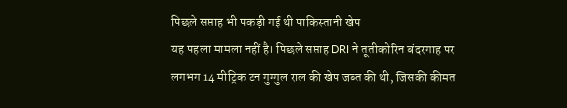पिछले सप्ताह भी पकड़ी गई थी पाकिस्तानी खेप
यह पहला मामला नहीं है। पिछले सप्ताह DRI ने तूतीकोरिन बंदरगाह पर लगभग 14 मीट्रिक टन गुग्गुल राल की खेप जब्त की थी, जिसकी कीमत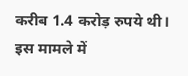करीब 1.4 करोड़ रुपये थी।
इस मामले में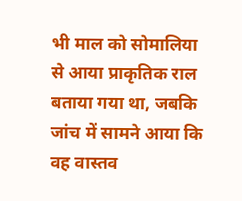भी माल को सोमालिया से आया प्राकृतिक राल बताया गया था, जबकि जांच में सामने आया कि वह वास्तव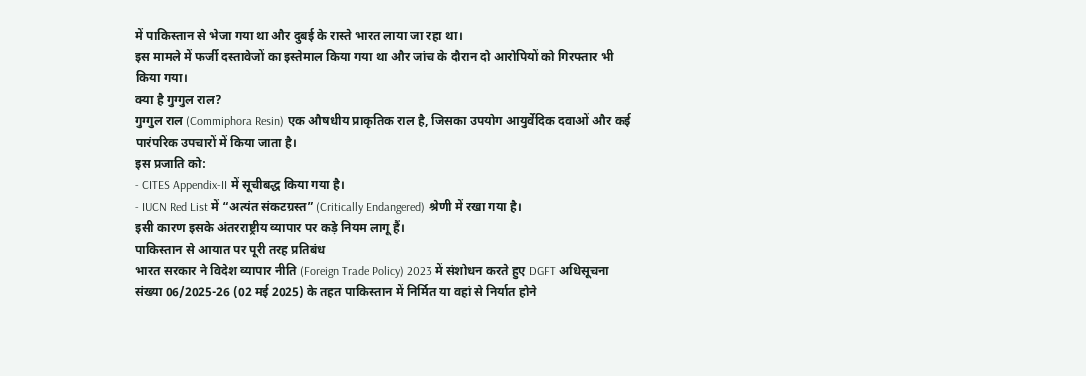में पाकिस्तान से भेजा गया था और दुबई के रास्ते भारत लाया जा रहा था।
इस मामले में फर्जी दस्तावेजों का इस्तेमाल किया गया था और जांच के दौरान दो आरोपियों को गिरफ्तार भी किया गया।
क्या है गुग्गुल राल?
गुग्गुल राल (Commiphora Resin) एक औषधीय प्राकृतिक राल है, जिसका उपयोग आयुर्वेदिक दवाओं और कई पारंपरिक उपचारों में किया जाता है।
इस प्रजाति को:
- CITES Appendix-II में सूचीबद्ध किया गया है।
- IUCN Red List में “अत्यंत संकटग्रस्त” (Critically Endangered) श्रेणी में रखा गया है।
इसी कारण इसके अंतरराष्ट्रीय व्यापार पर कड़े नियम लागू हैं।
पाकिस्तान से आयात पर पूरी तरह प्रतिबंध
भारत सरकार ने विदेश व्यापार नीति (Foreign Trade Policy) 2023 में संशोधन करते हुए DGFT अधिसूचना संख्या 06/2025-26 (02 मई 2025) के तहत पाकिस्तान में निर्मित या वहां से निर्यात होने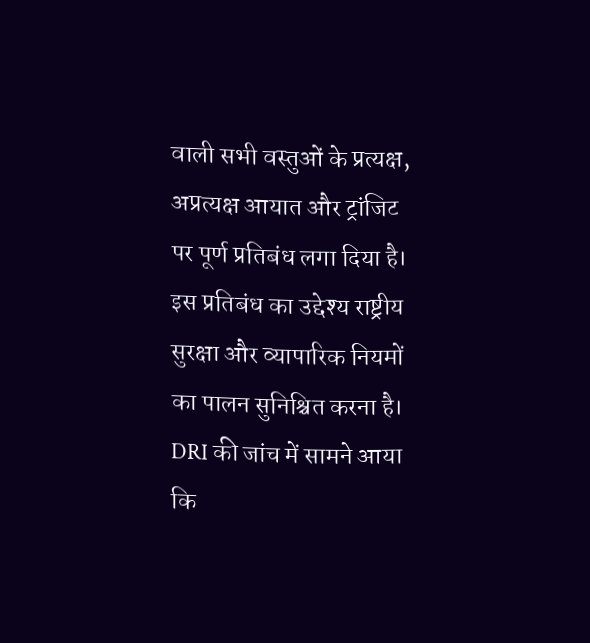वाली सभी वस्तुओं के प्रत्यक्ष, अप्रत्यक्ष आयात और ट्रांजिट पर पूर्ण प्रतिबंध लगा दिया है।
इस प्रतिबंध का उद्देश्य राष्ट्रीय सुरक्षा और व्यापारिक नियमों का पालन सुनिश्चित करना है। DRI की जांच में सामने आया कि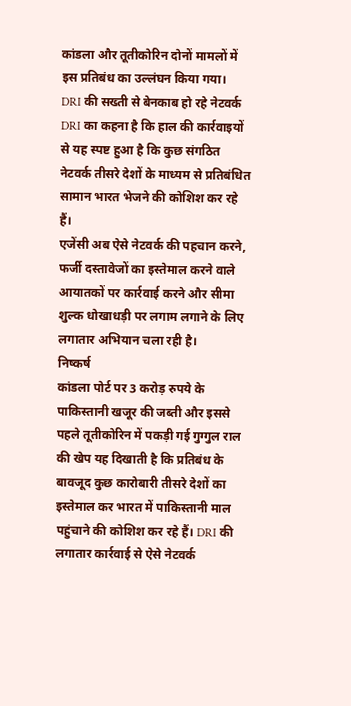कांडला और तूतीकोरिन दोनों मामलों में इस प्रतिबंध का उल्लंघन किया गया।
DRI की सख्ती से बेनकाब हो रहे नेटवर्क
DRI का कहना है कि हाल की कार्रवाइयों से यह स्पष्ट हुआ है कि कुछ संगठित नेटवर्क तीसरे देशों के माध्यम से प्रतिबंधित सामान भारत भेजने की कोशिश कर रहे हैं।
एजेंसी अब ऐसे नेटवर्क की पहचान करने, फर्जी दस्तावेजों का इस्तेमाल करने वाले आयातकों पर कार्रवाई करने और सीमा शुल्क धोखाधड़ी पर लगाम लगाने के लिए लगातार अभियान चला रही है।
निष्कर्ष
कांडला पोर्ट पर 3 करोड़ रुपये के पाकिस्तानी खजूर की जब्ती और इससे पहले तूतीकोरिन में पकड़ी गई गुग्गुल राल की खेप यह दिखाती है कि प्रतिबंध के बावजूद कुछ कारोबारी तीसरे देशों का इस्तेमाल कर भारत में पाकिस्तानी माल पहुंचाने की कोशिश कर रहे हैं। DRI की लगातार कार्रवाई से ऐसे नेटवर्क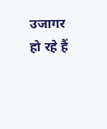उजागर हो रहे हैं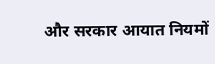और सरकार आयात नियमों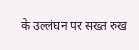के उल्लंघन पर सख्त रुख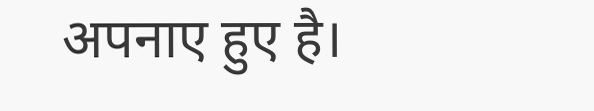अपनाए हुए है।